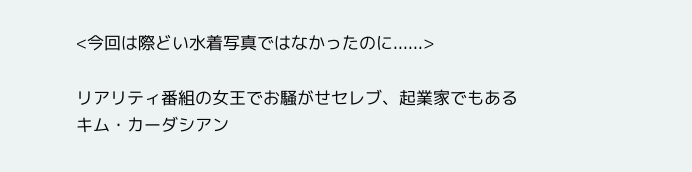<今回は際どい水着写真ではなかったのに......>

リアリティ番組の女王でお騒がせセレブ、起業家でもあるキム・カーダシアン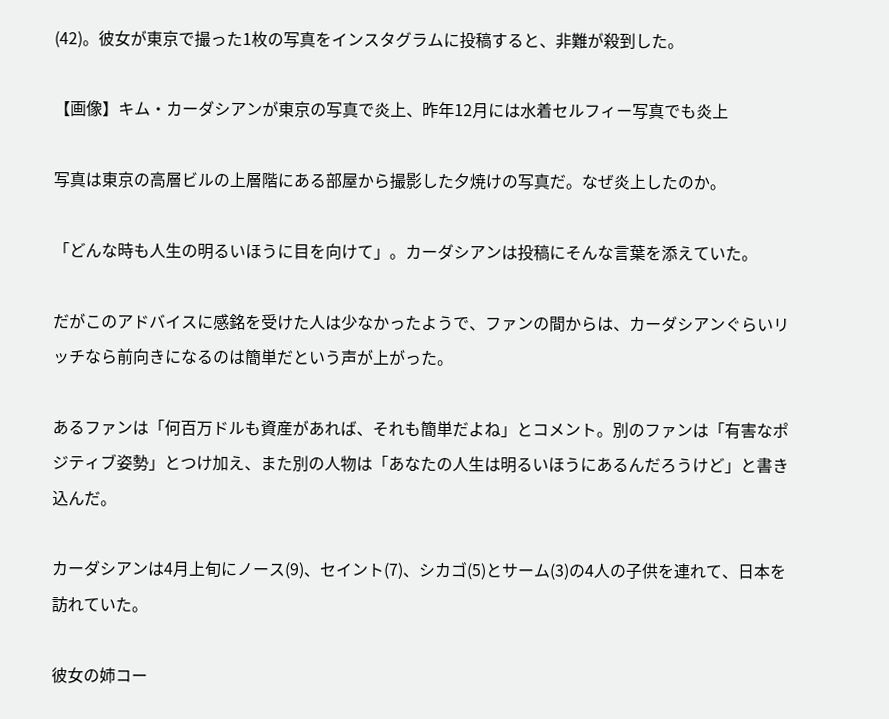(42)。彼女が東京で撮った1枚の写真をインスタグラムに投稿すると、非難が殺到した。

【画像】キム・カーダシアンが東京の写真で炎上、昨年12月には水着セルフィー写真でも炎上

写真は東京の高層ビルの上層階にある部屋から撮影した夕焼けの写真だ。なぜ炎上したのか。

「どんな時も人生の明るいほうに目を向けて」。カーダシアンは投稿にそんな言葉を添えていた。

だがこのアドバイスに感銘を受けた人は少なかったようで、ファンの間からは、カーダシアンぐらいリッチなら前向きになるのは簡単だという声が上がった。

あるファンは「何百万ドルも資産があれば、それも簡単だよね」とコメント。別のファンは「有害なポジティブ姿勢」とつけ加え、また別の人物は「あなたの人生は明るいほうにあるんだろうけど」と書き込んだ。

カーダシアンは4月上旬にノース(9)、セイント(7)、シカゴ(5)とサーム(3)の4人の子供を連れて、日本を訪れていた。

彼女の姉コー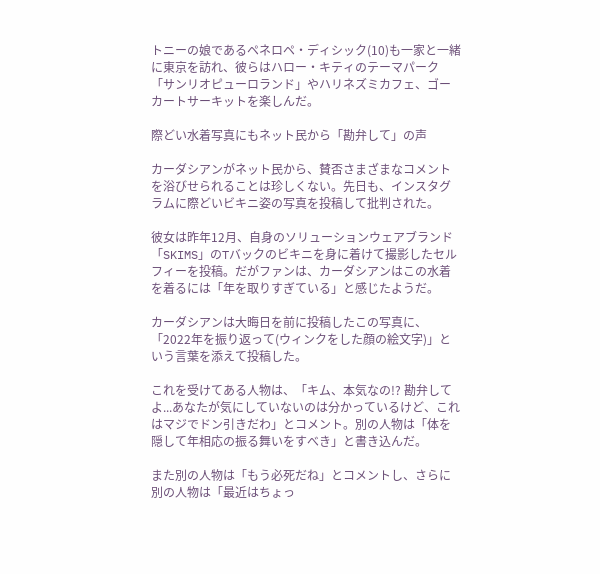トニーの娘であるペネロペ・ディシック(10)も一家と一緒に東京を訪れ、彼らはハロー・キティのテーマパーク「サンリオピューロランド」やハリネズミカフェ、ゴーカートサーキットを楽しんだ。

際どい水着写真にもネット民から「勘弁して」の声

カーダシアンがネット民から、賛否さまざまなコメントを浴びせられることは珍しくない。先日も、インスタグラムに際どいビキニ姿の写真を投稿して批判された。

彼女は昨年12月、自身のソリューションウェアブランド「SKIMS」のTバックのビキニを身に着けて撮影したセルフィーを投稿。だがファンは、カーダシアンはこの水着を着るには「年を取りすぎている」と感じたようだ。

カーダシアンは大晦日を前に投稿したこの写真に、「2022年を振り返って(ウィンクをした顔の絵文字)」という言葉を添えて投稿した。

これを受けてある人物は、「キム、本気なの!? 勘弁してよ...あなたが気にしていないのは分かっているけど、これはマジでドン引きだわ」とコメント。別の人物は「体を隠して年相応の振る舞いをすべき」と書き込んだ。

また別の人物は「もう必死だね」とコメントし、さらに別の人物は「最近はちょっ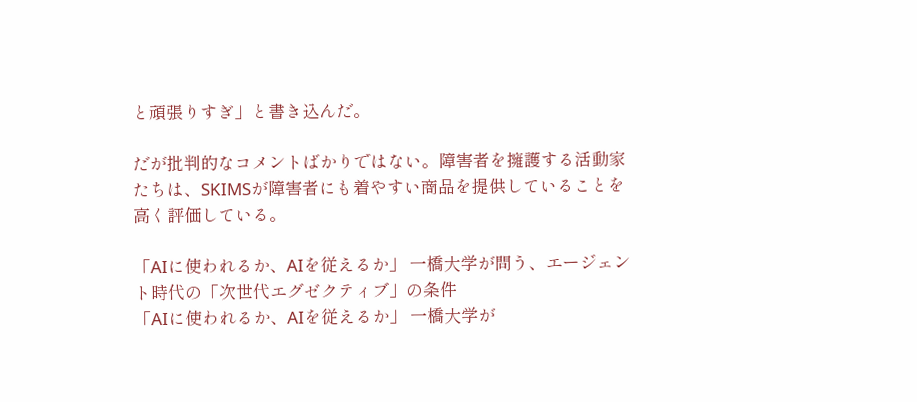と頑張りすぎ」と書き込んだ。

だが批判的なコメントばかりではない。障害者を擁護する活動家たちは、SKIMSが障害者にも着やすい商品を提供していることを高く評価している。

「AIに使われるか、AIを従えるか」 一橋大学が問う、エージェント時代の「次世代エグゼクティブ」の条件
「AIに使われるか、AIを従えるか」 一橋大学が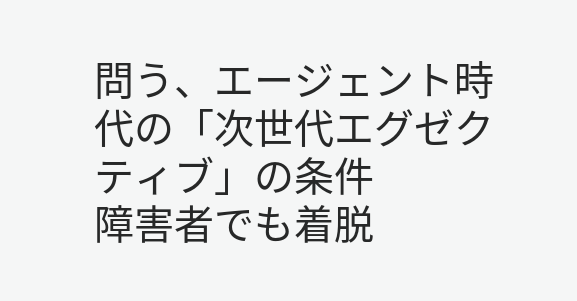問う、エージェント時代の「次世代エグゼクティブ」の条件
障害者でも着脱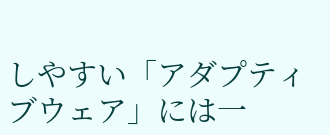しやすい「アダプティブウェア」には一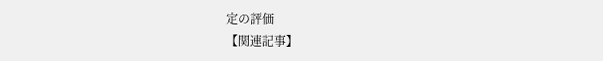定の評価
【関連記事】